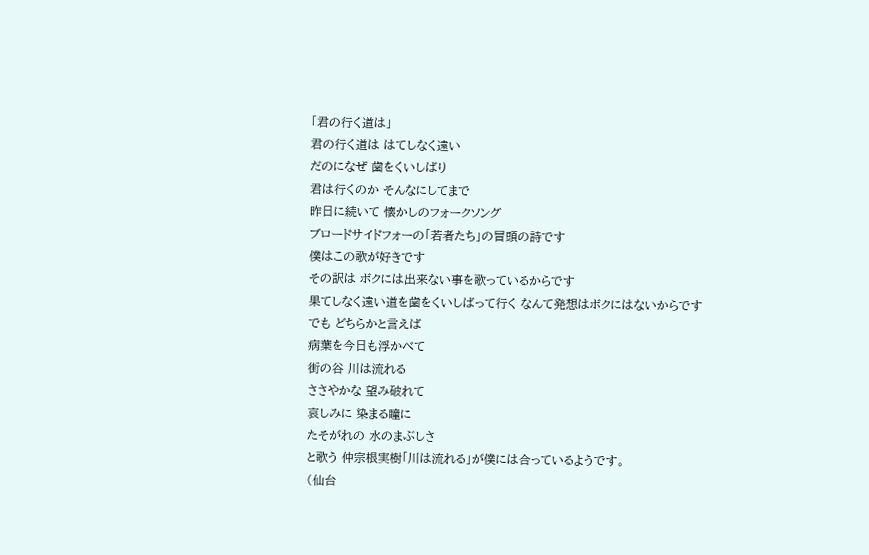「君の行く道は」
君の行く道は はてしなく遠い
だのになぜ 歯をくいしばり
君は行くのか そんなにしてまで
昨日に続いて 懐かしのフォークソング
ブロードサイドフォーの「若者たち」の冒頭の詩です
僕はこの歌が好きです
その訳は ボクには出来ない事を歌っているからです
果てしなく遠い道を歯をくいしばって行く なんて発想はボクにはないからです
でも どちらかと言えば
病葉を今日も浮かべて
街の谷 川は流れる
ささやかな 望み破れて
哀しみに 染まる瞳に
たそがれの 水のまぶしさ
と歌う 仲宗根実樹「川は流れる」が僕には合っているようです。
(仙台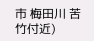市 梅田川 苦竹付近)